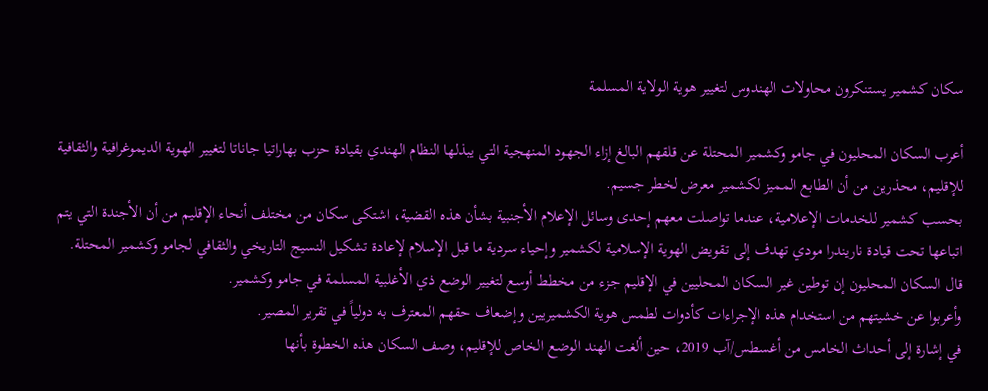سكان كشمير يستنكرون محاولات الهندوس لتغيير هوية الولاية المسلمة

أعرب السكان المحليون في جامو وكشمير المحتلة عن قلقهم البالغ إزاء الجهود المنهجية التي يبذلها النظام الهندي بقيادة حزب بهاراتيا جاناتا لتغيير الهوية الديموغرافية والثقافية للإقليم، محذرين من أن الطابع المميز لكشمير معرض لخطر جسيم.
بحسب كشمير للخدمات الإعلامية، عندما تواصلت معهم إحدى وسائل الإعلام الأجنبية بشأن هذه القضية، اشتكى سكان من مختلف أنحاء الإقليم من أن الأجندة التي يتم اتباعها تحت قيادة ناريندرا مودي تهدف إلى تقويض الهوية الإسلامية لكشمير وإحياء سردية ما قبل الإسلام لإعادة تشكيل النسيج التاريخي والثقافي لجامو وكشمير المحتلة.
قال السكان المحليون إن توطين غير السكان المحليين في الإقليم جزء من مخطط أوسع لتغيير الوضع ذي الأغلبية المسلمة في جامو وكشمير.
وأعربوا عن خشيتهم من استخدام هذه الإجراءات كأدوات لطمس هوية الكشميريين وإضعاف حقهم المعترف به دولياً في تقرير المصير.
في إشارة إلى أحداث الخامس من أغسطس/آب 2019، حين ألغت الهند الوضع الخاص للإقليم، وصف السكان هذه الخطوة بأنها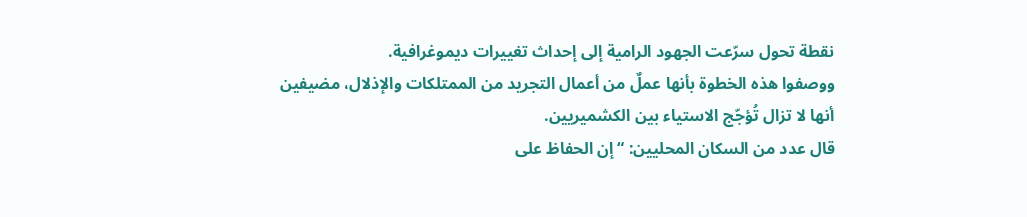نقطة تحول سرّعت الجهود الرامية إلى إحداث تغييرات ديموغرافية.
ووصفوا هذه الخطوة بأنها عملٌ من أعمال التجريد من الممتلكات والإذلال، مضيفين أنها لا تزال تُؤجّج الاستياء بين الكشميريين.
قال عدد من السكان المحليين: “إن الحفاظ على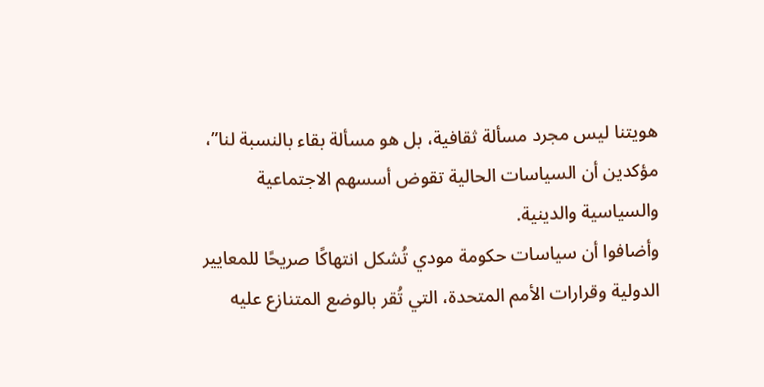هويتنا ليس مجرد مسألة ثقافية، بل هو مسألة بقاء بالنسبة لنا”،
مؤكدين أن السياسات الحالية تقوض أسسهم الاجتماعية والسياسية والدينية.
وأضافوا أن سياسات حكومة مودي تُشكل انتهاكًا صريحًا للمعايير الدولية وقرارات الأمم المتحدة، التي تُقر بالوضع المتنازع عليه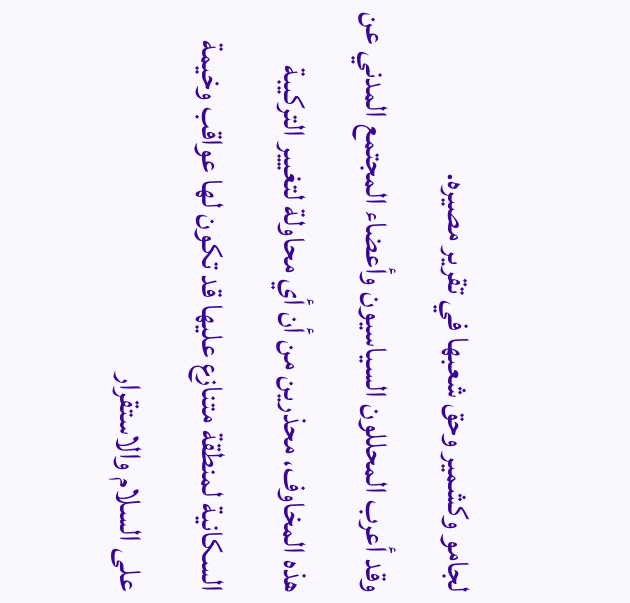لجامو وكشمير وحق شعبها في تقرير مصيره.
وقد أعرب المحللون السياسيون وأعضاء المجتمع المدني عن هذه المخاوف، محذرين من أن أي محاولة لتغيير التركيبة السكانية لمنطقة متنازع عليها قد تكون لها عواقب وخيمة على السلام والاستقرار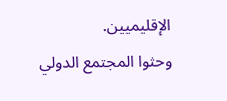الإقليميين.
وحثوا المجتمع الدولي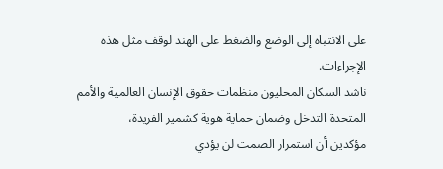على الانتباه إلى الوضع والضغط على الهند لوقف مثل هذه الإجراءات.
ناشد السكان المحليون منظمات حقوق الإنسان العالمية والأمم المتحدة التدخل وضمان حماية هوية كشمير الفريدة،
مؤكدين أن استمرار الصمت لن يؤدي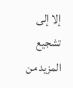إلا إلى تشجيع المزيد من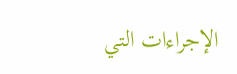الإجراءات التي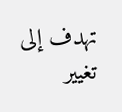تهدف إلى تغيير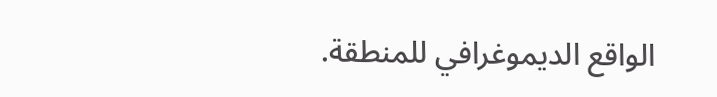الواقع الديموغرافي للمنطقة.